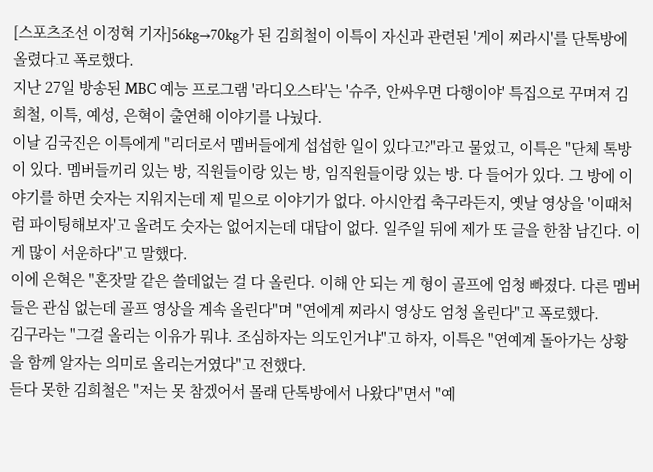[스포츠조선 이정혁 기자]56kg→70kg가 된 김희철이 이특이 자신과 관련된 '게이 찌라시'를 단톡방에 올렸다고 폭로했다.
지난 27일 방송된 MBC 예능 프로그램 '라디오스타'는 '슈주, 안싸우면 다행이야' 특집으로 꾸며져 김희철, 이특, 예성, 은혁이 출연해 이야기를 나눴다.
이날 김국진은 이특에게 "리더로서 멤버들에게 섭섭한 일이 있다고?"라고 물었고, 이특은 "단체 톡방이 있다. 멤버들끼리 있는 방, 직원들이랑 있는 방, 임직원들이랑 있는 방. 다 들어가 있다. 그 방에 이야기를 하면 숫자는 지워지는데 제 밑으로 이야기가 없다. 아시안컵 축구라든지, 옛날 영상을 '이때처럼 파이팅해보자'고 올려도 숫자는 없어지는데 대답이 없다. 일주일 뒤에 제가 또 글을 한참 남긴다. 이게 많이 서운하다"고 말했다.
이에 은혁은 "혼잣말 같은 쓸데없는 걸 다 올린다. 이해 안 되는 게 형이 골프에 엄청 빠졌다. 다른 멤버들은 관심 없는데 골프 영상을 계속 올린다"며 "연에계 찌라시 영상도 엄청 올린다"고 폭로했다.
김구라는 "그걸 올리는 이유가 뭐냐. 조심하자는 의도인거냐"고 하자, 이특은 "연예계 돌아가는 상황을 함께 알자는 의미로 올리는거였다"고 전했다.
듣다 못한 김희철은 "저는 못 참겠어서 몰래 단톡방에서 나왔다"면서 "예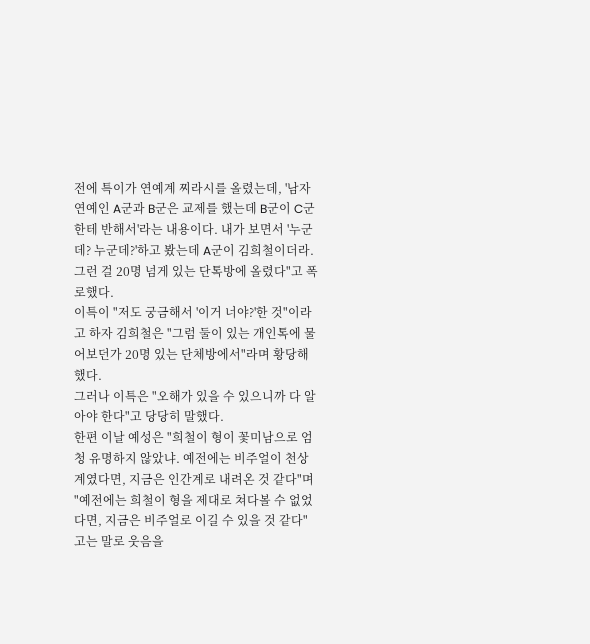전에 특이가 연예계 찌라시를 올렸는데, '남자연예인 A군과 B군은 교제를 했는데 B군이 C군한테 반해서'라는 내용이다. 내가 보면서 '누군데? 누군데?'하고 봤는데 A군이 김희철이더라. 그런 걸 20명 넘게 있는 단톡방에 올렸다"고 폭로했다.
이특이 "저도 궁금해서 '이거 너야?'한 것"이라고 하자 김희철은 "그럼 둘이 있는 개인톡에 물어보던가 20명 있는 단체방에서"라며 황당해했다.
그러나 이특은 "오해가 있을 수 있으니까 다 알아야 한다"고 당당히 말했다.
한편 이날 예성은 "희철이 형이 꽃미남으로 엄청 유명하지 않았냐. 예전에는 비주얼이 천상계였다면, 지금은 인간계로 내려온 것 같다"며 "예전에는 희철이 형을 제대로 쳐다볼 수 없었다면, 지금은 비주얼로 이길 수 있을 것 같다"고는 말로 웃음을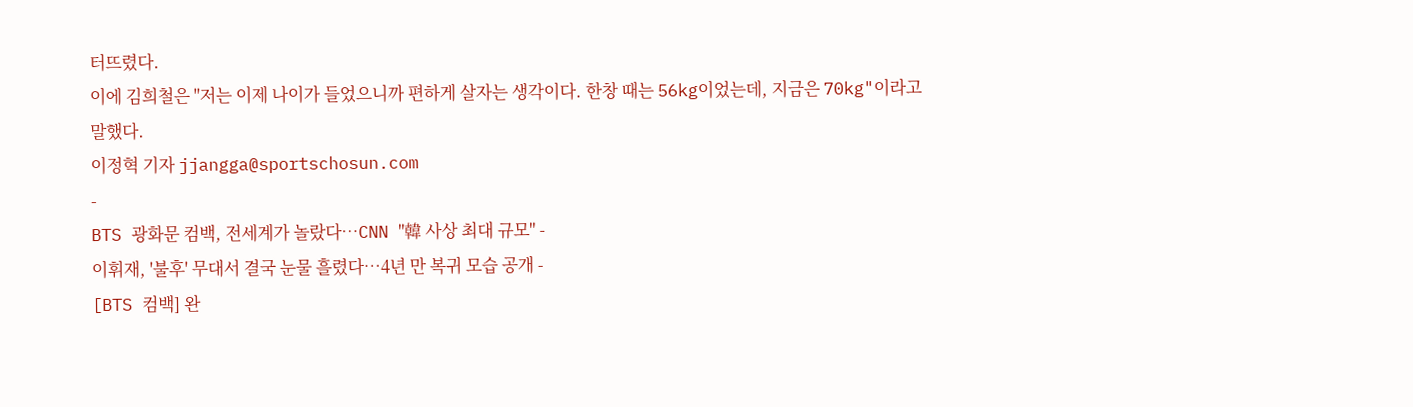터뜨렸다.
이에 김희철은 "저는 이제 나이가 들었으니까 편하게 살자는 생각이다. 한창 때는 56kg이었는데, 지금은 70kg"이라고 말했다.
이정혁 기자 jjangga@sportschosun.com
-
BTS 광화문 컴백, 전세계가 놀랐다…CNN "韓 사상 최대 규모" -
이휘재, '불후' 무대서 결국 눈물 흘렸다…4년 만 복귀 모습 공개 -
[BTS 컴백] 완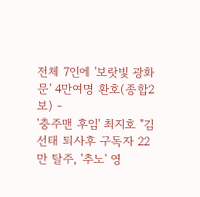전체 7인에 '보랏빛 광화문' 4만여명 환호(종합2보) -
'충주맨 후임' 최지호 "김선태 퇴사후 구독자 22만 탈주, '추노' 영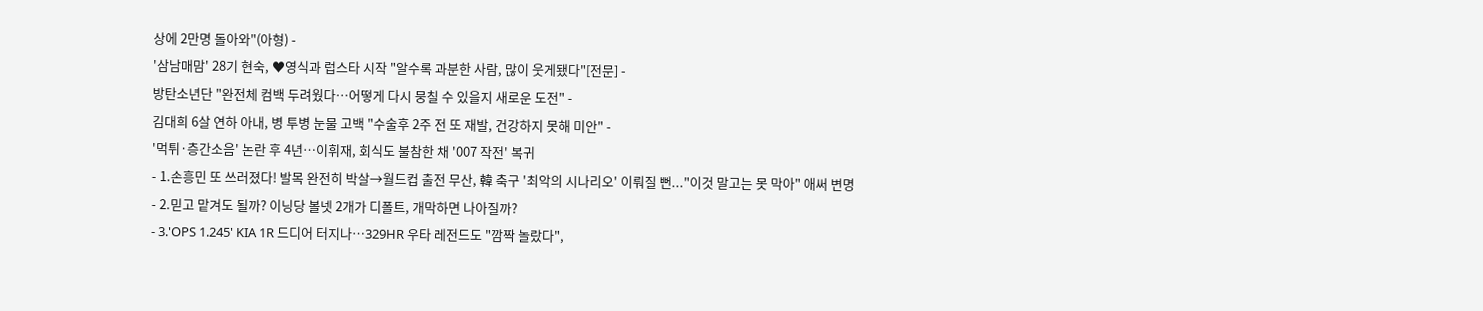상에 2만명 돌아와"(아형) -
'삼남매맘' 28기 현숙, ♥영식과 럽스타 시작 "알수록 과분한 사람, 많이 웃게됐다"[전문] -
방탄소년단 "완전체 컴백 두려웠다…어떻게 다시 뭉칠 수 있을지 새로운 도전" -
김대희 6살 연하 아내, 병 투병 눈물 고백 "수술후 2주 전 또 재발, 건강하지 못해 미안" -
'먹튀·층간소음' 논란 후 4년…이휘재, 회식도 불참한 채 '007 작전' 복귀
- 1.손흥민 또 쓰러졌다! 발목 완전히 박살→월드컵 출전 무산, 韓 축구 '최악의 시나리오' 이뤄질 뻔..."이것 말고는 못 막아" 애써 변명
- 2.믿고 맡겨도 될까? 이닝당 볼넷 2개가 디폴트, 개막하면 나아질까?
- 3.'OPS 1.245' KIA 1R 드디어 터지나…329HR 우타 레전드도 "깜짝 놀랐다",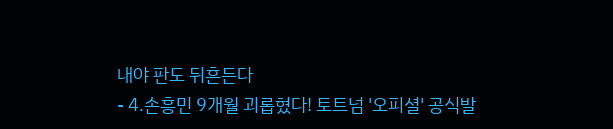내야 판도 뒤흔든다
- 4.손흥민 9개월 괴롭혔다! 토트넘 '오피셜' 공식발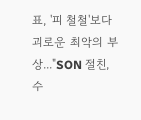표, '피 철철'보다 괴로운 최악의 부상..."SON 절친, 수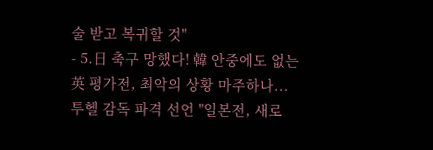술 받고 복귀할 것"
- 5.日 축구 망했다! 韓 안중에도 없는 英 평가전, 최악의 상황 마주하나...투헬 감독 파격 선언 "일본전, 새로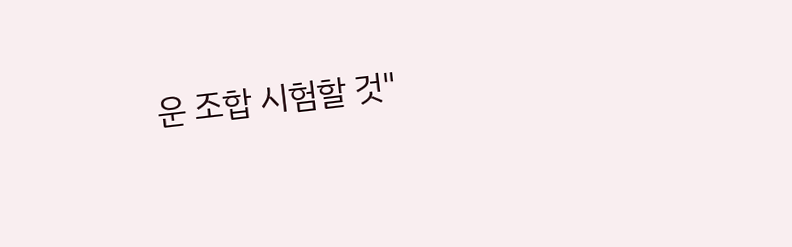운 조합 시험할 것"